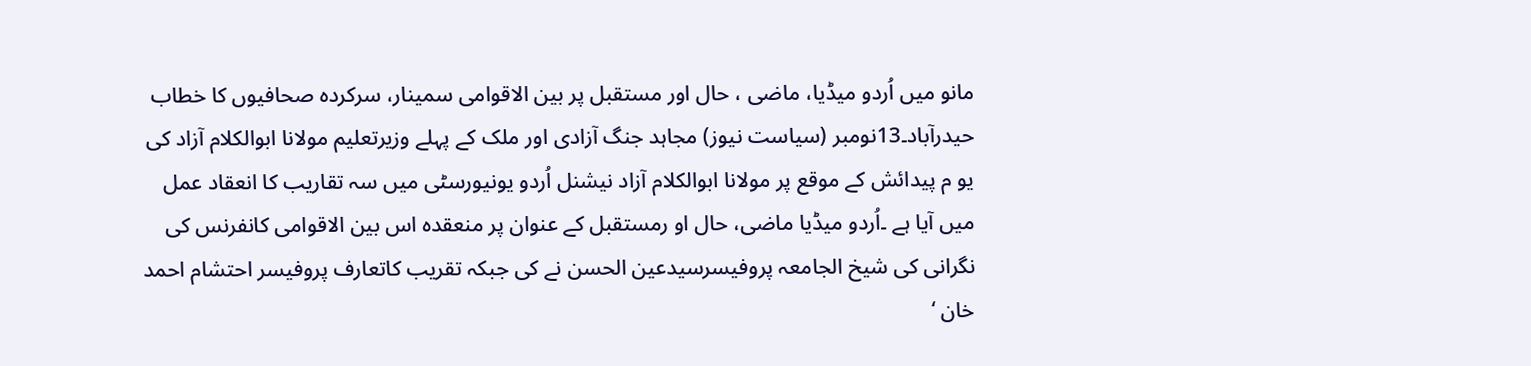مانو میں اُردو میڈیا، ماضی ، حال اور مستقبل پر بین الاقوامی سمینار، سرکردہ صحافیوں کا خطاب
حیدرآباد۔13نومبر (سیاست نیوز) مجاہد جنگ آزادی اور ملک کے پہلے وزیرتعلیم مولانا ابوالکلام آزاد کی یو م پیدائش کے موقع پر مولانا ابوالکلام آزاد نیشنل اُردو یونیورسٹی میں سہ تقاریب کا انعقاد عمل میں آیا ہے ۔اُردو میڈیا ماضی، حال او رمستقبل کے عنوان پر منعقدہ اس بین الاقوامی کانفرنس کی نگرانی کی شیخ الجامعہ پروفیسرسیدعین الحسن نے کی جبکہ تقریب کاتعارف پروفیسر احتشام احمد خان ‘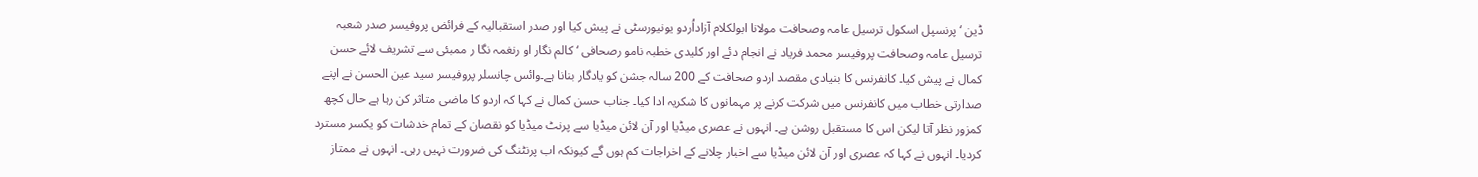ڈین ‘ پرنسپل اسکول ترسیل عامہ وصحافت مولانا ابولکلام آزاداُردو یونیورسٹی نے پیش کیا اور صدر استقبالیہ کے فرائض پروفیسر صدر شعبہ ترسیل عامہ وصحافت پروفیسر محمد فریاد نے انجام دئے اور کلیدی خطبہ نامو رصحافی ‘ کالم نگار او رنغمہ نگا ر ممبئی سے تشریف لائے حسن کمال نے پیش کیا۔ کانفرنس کا بنیادی مقصد اردو صحافت کے 200 سالہ جشن کو یادگار بنانا ہے۔وائس چانسلر پروفیسر سید عین الحسن نے اپنے صدارتی خطاب میں کانفرنس میں شرکت کرنے پر مہمانوں کا شکریہ ادا کیا۔ جناب حسن کمال نے کہا کہ اردو کا ماضی متاثر کن رہا ہے حال کچھ کمزور نظر آتا لیکن اس کا مستقبل روشن ہے۔ انہوں نے عصری میڈیا اور آن لائن میڈیا سے پرنٹ میڈیا کو نقصان کے تمام خدشات کو یکسر مسترد کردیا۔ انہوں نے کہا کہ عصری اور آن لائن میڈیا سے اخبار چلانے کے اخراجات کم ہوں گے کیونکہ اب پرنٹنگ کی ضرورت نہیں رہی۔ انہوں نے ممتاز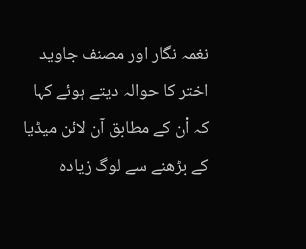نغمہ نگار اور مصنف جاوید اختر کا حوالہ دیتے ہوئے کہا کہ اْن کے مطابق آن لائن میڈیا کے بڑھنے سے لوگ زیادہ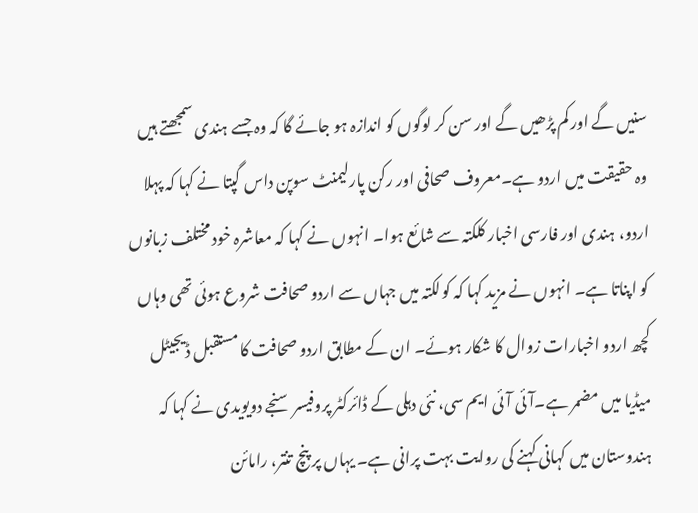سنیں گے اور کم پڑھیں گے اور سن کر لوگوں کو اندازہ ہو جائے گا کہ وہ جسے ہندی سمجھتے ہیں وہ حقیقت میں اردو ہے۔معروف صحافی اور رکن پارلیمنٹ سوپن داس گپتا نے کہا کہ پہلا اردو، ہندی اور فارسی اخبار کلکتہ سے شائع ہوا۔ انہوں نے کہا کہ معاشرہ خود مختلف زبانوں کو اپناتا ہے۔ انہوں نے مزید کہا کہ کولکتہ میں جہاں سے اردو صحافت شروع ہوئی تھی وہاں کچھ اردو اخبارات زوال کا شکار ہوئے۔ ان کے مطابق اردو صحافت کا مستقبل ڈیجیٹل میڈیا میں مضمر ہے۔آئی آئی ایم سی، نئی دہلی کے ڈائرکٹر پروفیسر سنجے دویویدی نے کہا کہ ہندوستان میں کہانی کہنے کی روایت بہت پرانی ہے۔ یہاں پر پنچ تنتر، رامائن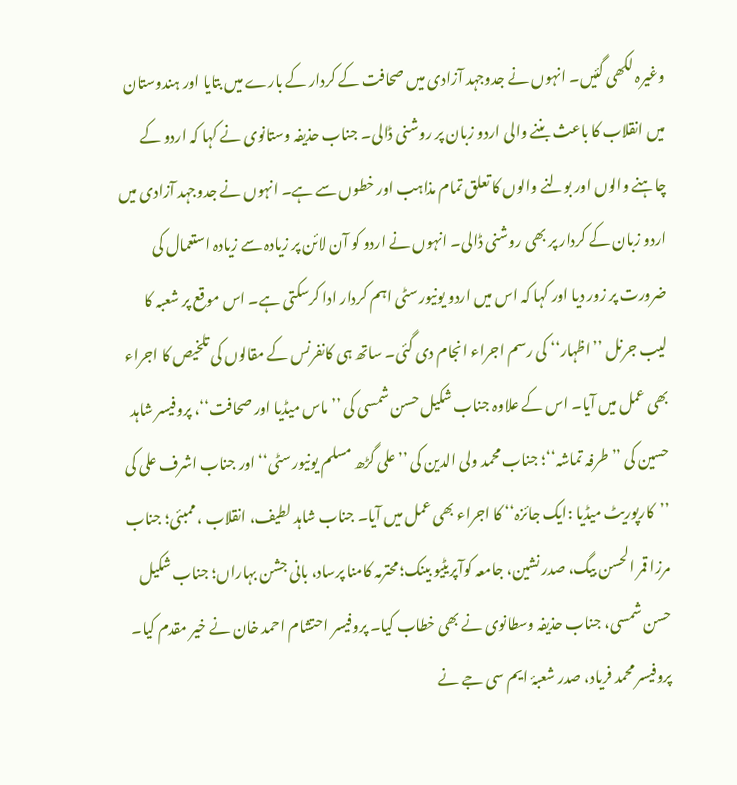وغیرہ لکھی گئیں۔ انہوں نے جدوجہد آزادی میں صحافت کے کردار کے بارے میں بتایا اور ہندوستان میں انقلاب کا باعث بننے والی اردو زبان پر روشنی ڈالی۔ جناب حذیفہ وستانوی نے کہا کہ اردو کے چاہنے والوں اور بولنے والوں کا تعلق تمام مذاہب اور خطوں سے ہے۔ انہوں نے جدوجہد آزادی میں اردو زبان کے کردار پر بھی روشنی ڈالی۔ انہوں نے اردو کو آن لائن پر زیادہ سے زیادہ استعمال کی ضرورت پر زور دیا اور کہا کہ اس میں اردو یونیورسٹی اہم کردار ادا کرسکتی ہے۔ اس موقع پر شعبہ کا لیب جرنل ’’اظہار‘‘ کی رسم اجراء انجام دی گئی۔ ساتھ ہی کانفرنس کے مقالوں کی تلخیص کا اجراء بھی عمل میں آیا۔ اس کے علاوہ جناب شکیل حسن شمسی کی ’’ماس میڈیا اور صحافت‘‘، پروفیسر شاہد حسین کی ’’طرفہ تماشہ‘‘؛ جناب محمد ولی الدین کی ’’علی گڑھ مسلم یونیورسٹی‘‘ اور جناب اشرف علی کی ’’کارپوریٹ میڈیا :ایک جائزہ‘‘ کا اجراء بھی عمل میں آیا۔ جناب شاہد لطیف، انقلاب ، ممبئی؛ جناب مرزا قمر الحسن بیگ، صدر نشین، جامعہ کوآپریٹیو بینک؛ محترمہ کامنا پرساد، بانی جشن بہاراں؛ جناب شکیل حسن شمسی، جناب حذیفہ وسطانوی نے بھی خطاب کیا۔ پروفیسر احتشام احمد خان نے خیر مقدم کیا۔ پروفیسر محمد فریاد، صدر شعبۂ ایم سی جے نے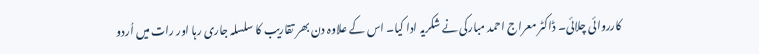کارروائی چلائی۔ ڈاکٹر معراج احمد مبارکی نے شکریہ ادا کیا۔ اس کے علاوہ دن بھر تقاریب کا سلسلہ جاری رہا اور رات میں اُردو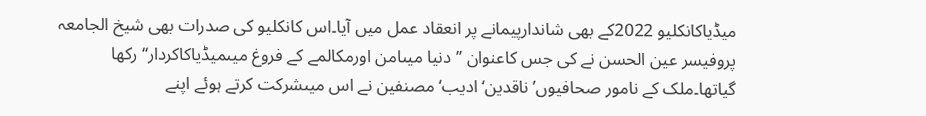میڈیاکانکلیو 2022کے بھی شاندارپیمانے پر انعقاد عمل میں آیا۔اس کانکلیو کی صدرات بھی شیخ الجامعہ پروفیسر عین الحسن نے کی جس کاعنوان ’’دنیا میںامن اورمکالمے کے فروغ میںمیڈیاکاکردار‘‘ رکھا گیاتھا۔ملک کے نامور صحافیوں’ ناقدین‘ ادیب‘ مصنفین نے اس میںشرکت کرتے ہوئے اپنے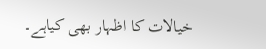خیالات کا اظہار بھی کیاہے۔